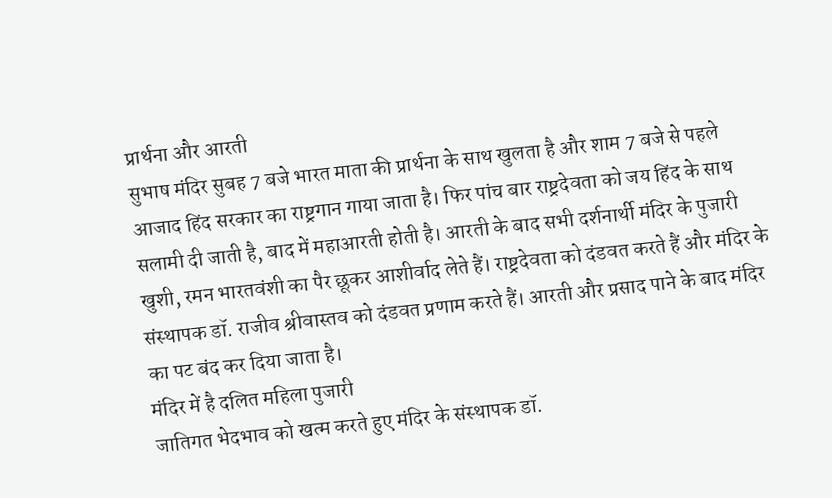प्रार्थना और आरती
सुभाष मंदिर सुबह 7 बजे भारत माता की प्रार्थना के साथ खुलता है और शाम 7 बजे से पहले आजाद हिंद सरकार का राष्ट्रगान गाया जाता है। फिर पांच बार राष्ट्रदेवता को जय हिंद के साथ सलामी दी जाती है, बाद में महाआरती होती है। आरती के बाद सभी दर्शनार्थी मंदिर के पुजारी खुशी, रमन भारतवंशी का पैर छूकर आशीर्वाद लेते हैं। राष्ट्रदेवता को दंडवत करते हैं और मंदिर के संस्थापक डॉ. राजीव श्रीवास्तव को दंडवत प्रणाम करते हैं। आरती और प्रसाद पाने के बाद मंदिर का पट बंद कर दिया जाता है।
मंदिर में है दलित महिला पुजारी
जातिगत भेदभाव को खत्म करते हुए मंदिर के संस्थापक डॉ.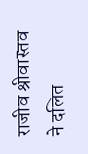राजीव श्रीवास्तव ने दलित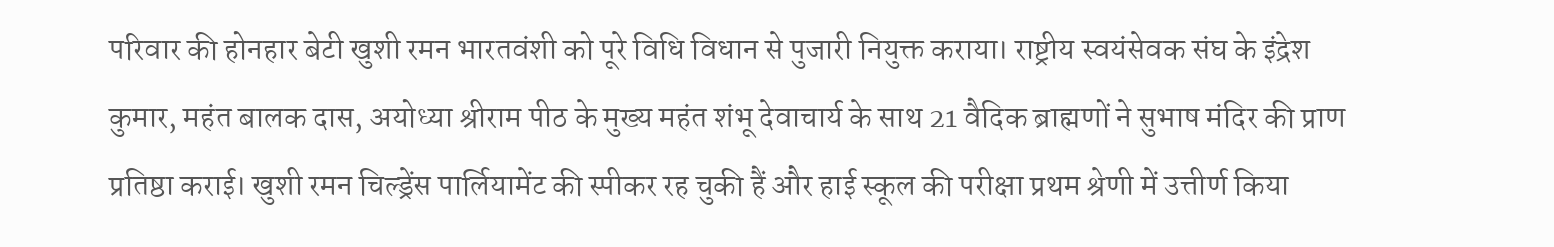परिवार की होनहार बेटी खुशी रमन भारतवंशी को पूरे विधि विधान से पुजारी नियुक्त कराया। राष्ट्रीय स्वयंसेवक संघ के इंद्रेश कुमार, महंत बालक दास, अयोध्या श्रीराम पीठ के मुख्य महंत शंभू देवाचार्य के साथ 21 वैदिक ब्राह्मणों ने सुभाष मंदिर की प्राण प्रतिष्ठा कराई। खुशी रमन चिल्ड्रेंस पार्लियामेंट की स्पीकर रह चुकी हैं और हाई स्कूल की परीक्षा प्रथम श्रेणी में उत्तीर्ण किया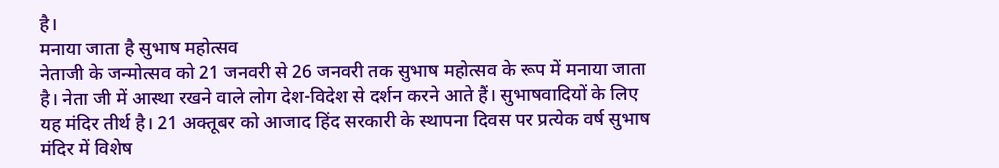है।
मनाया जाता है सुभाष महोत्सव
नेताजी के जन्मोत्सव को 21 जनवरी से 26 जनवरी तक सुभाष महोत्सव के रूप में मनाया जाता है। नेता जी में आस्था रखने वाले लोग देश-विदेश से दर्शन करने आते हैं। सुभाषवादियों के लिए यह मंदिर तीर्थ है। 21 अक्तूबर को आजाद हिंद सरकारी के स्थापना दिवस पर प्रत्येक वर्ष सुभाष मंदिर में विशेष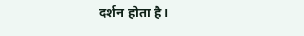दर्शन होता है।